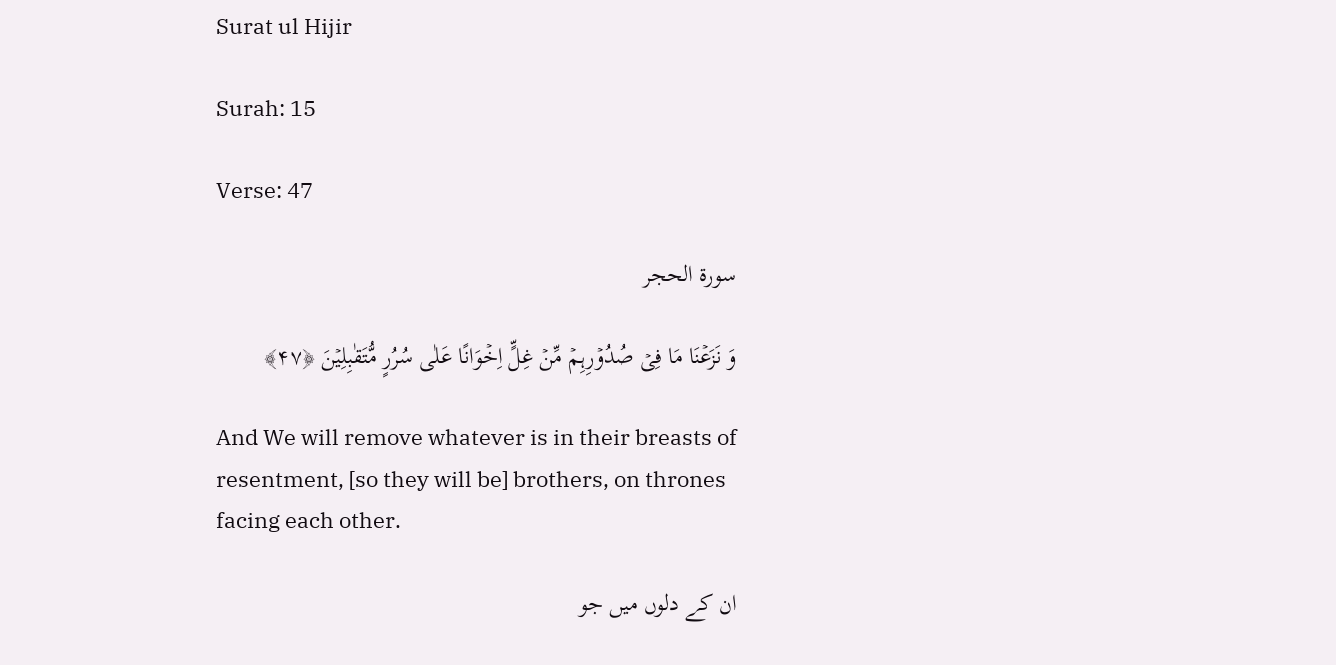Surat ul Hijir

Surah: 15

Verse: 47

سورة الحجر

وَ نَزَعۡنَا مَا فِیۡ صُدُوۡرِہِمۡ مِّنۡ غِلٍّ اِخۡوَانًا عَلٰی سُرُرٍ مُّتَقٰبِلِیۡنَ ﴿۴۷﴾

And We will remove whatever is in their breasts of resentment, [so they will be] brothers, on thrones facing each other.

ان کے دلوں میں جو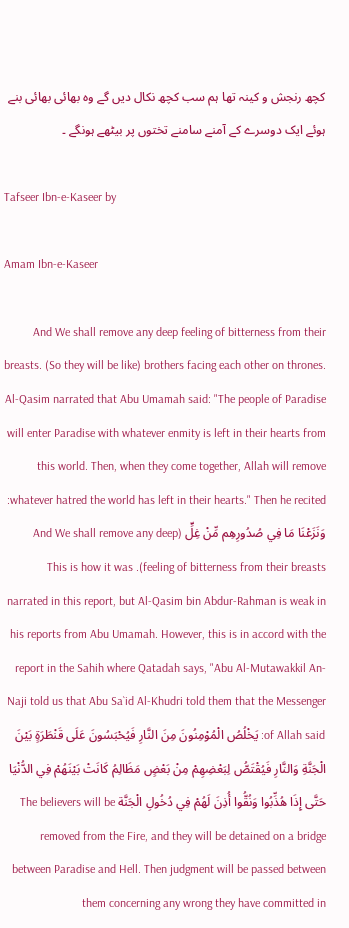کچھ رنجش و کینہ تھا ہم سب کچھ نکال دیں گے وہ بھائی بھائی بنے ہوئے ایک دوسرے کے آمنے سامنے تختوں پر بیٹھے ہونگے ۔

Tafseer Ibn-e-Kaseer by

Amam Ibn-e-Kaseer

And We shall remove any deep feeling of bitterness from their breasts. (So they will be like) brothers facing each other on thrones. Al-Qasim narrated that Abu Umamah said: "The people of Paradise will enter Paradise with whatever enmity is left in their hearts from this world. Then, when they come together, Allah will remove whatever hatred the world has left in their hearts." Then he recited: وَنَزَعْنَا مَا فِي صُدُورِهِم مِّنْ غِلٍّ (And We shall remove any deep feeling of bitterness from their breasts). This is how it was narrated in this report, but Al-Qasim bin Abdur-Rahman is weak in his reports from Abu Umamah. However, this is in accord with the report in the Sahih where Qatadah says, "Abu Al-Mutawakkil An-Naji told us that Abu Sa`id Al-Khudri told them that the Messenger of Allah said: يَخْلُصُ الْمُوْمِنُونَ مِنَ النَّارِ فَيُحْبَسُونَ عَلَى قَنْطَرَةٍ بَيْنَ الْجَنَّةِ وَالنَّارِ فَيُقْتَصُّ لِبَعْضِهِمْ مِنْ بَعْضٍ مَظَالِمُ كَانَتْ بَيْنَهُمْ فِي الدُّنْيَا حَتَّى إِذَا هُذِّبُوا وَنُقُّوا أُذِنَ لَهُمْ فِي دُخُولِ الْجَنَّة The believers will be removed from the Fire, and they will be detained on a bridge between Paradise and Hell. Then judgment will be passed between them concerning any wrong they have committed in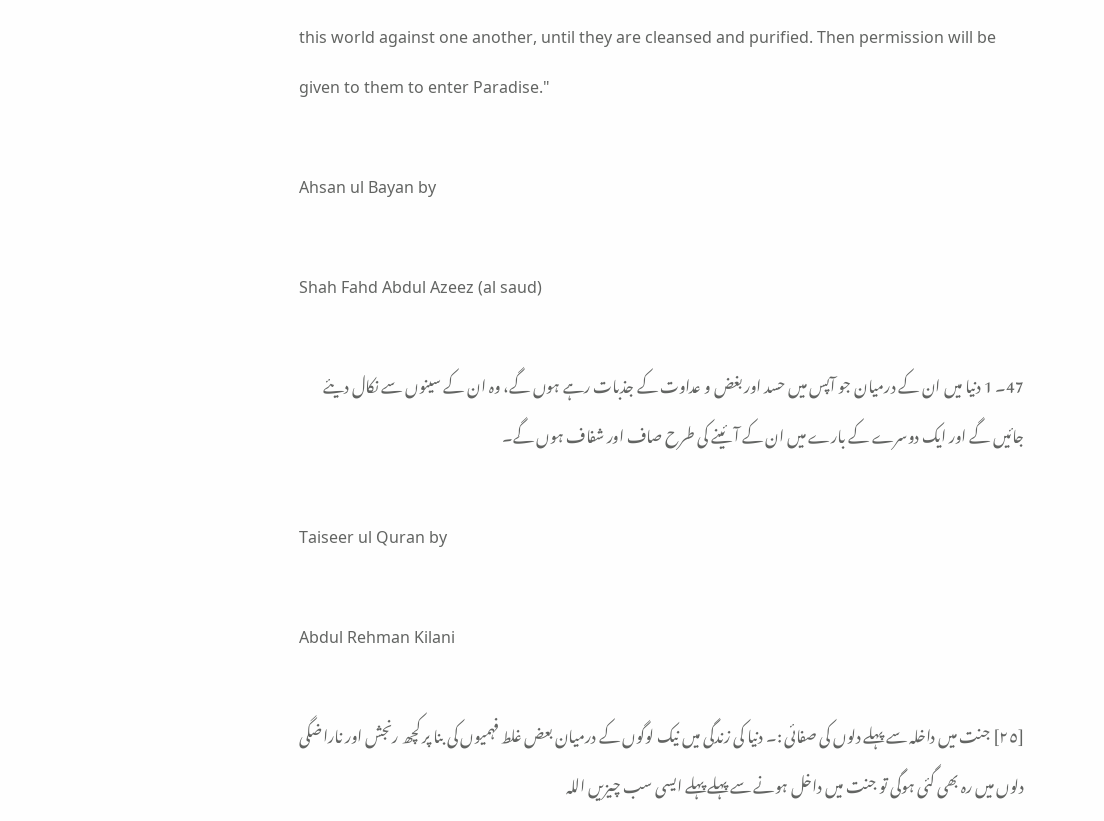this world against one another, until they are cleansed and purified. Then permission will be given to them to enter Paradise."

Ahsan ul Bayan by

Shah Fahd Abdul Azeez (al saud)

47۔ 1 دنیا میں ان کے درمیان جو آپس میں حسد اور بغض و عداوت کے جذبات رہے ہوں گے، وہ ان کے سینوں سے نکال دیئے جائیں گے اور ایک دوسرے کے بارے میں ان کے آئینے کی طرح صاف اور شفاف ہوں گے۔

Taiseer ul Quran by

Abdul Rehman Kilani

[٢٥] جنت میں داخلہ سے پہلے دلوں کی صفائی :۔ دنیا کی زندگی میں نیک لوگوں کے درمیان بعض غلط فہمیوں کی بنا پر کچھ رنجش اور ناراضگی دلوں میں رہ بھی گئی ہوگی تو جنت میں داخل ہونے سے پہلے پہلے ایسی سب چیزیں اللہ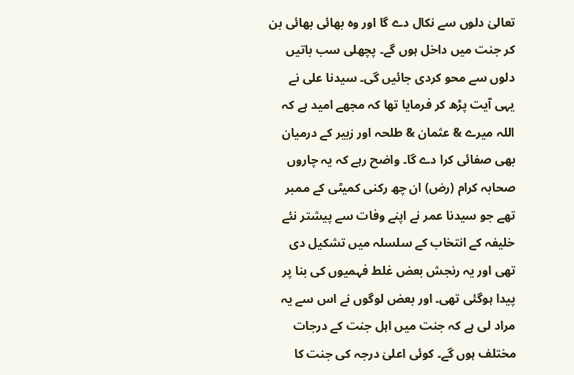تعالیٰ دلوں سے نکال دے گا اور وہ بھائی بھائی بن کر جنت میں داخل ہوں گے۔ پچھلی سب باتیں دلوں سے محو کردی جائیں گی۔ سیدنا علی نے یہی آیت پڑھ کر فرمایا تھا کہ مجھے امید ہے کہ اللہ میرے & عثمان & طلحہ اور زبیر کے درمیان بھی صفائی کرا دے گا۔ واضح رہے کہ یہ چاروں صحابہ کرام (رض) ان چھ رکنی کمیٹی کے ممبر تھے جو سیدنا عمر نے اپنے وفات سے پیشتر نئے خلیفہ کے انتخاب کے سلسلہ میں تشکیل دی تھی اور یہ رنجش بعض غلط فہمیوں کی بنا پر پیدا ہوگئی تھی۔ اور بعض لوگوں نے اس سے یہ مراد لی ہے کہ جنت میں اہل جنت کے درجات مختلف ہوں گے۔ کوئی اعلیٰ درجہ کی جنت کا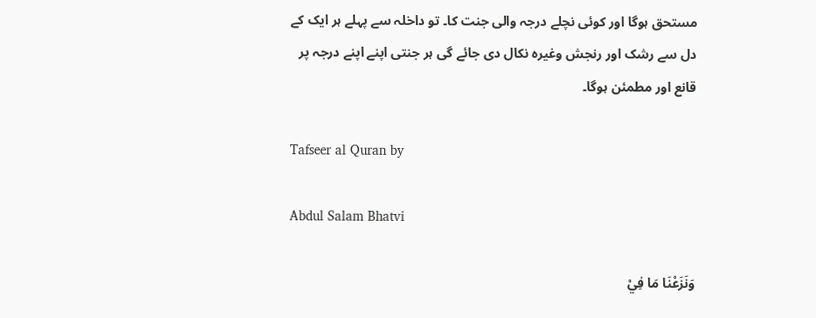مستحق ہوگا اور کوئی نچلے درجہ والی جنت کا۔ تو داخلہ سے پہلے ہر ایک کے دل سے رشک اور رنجش وغیرہ نکال دی جائے گی ہر جنتی اپنے اپنے درجہ پر قانع اور مطمئن ہوگا۔

Tafseer al Quran by

Abdul Salam Bhatvi

وَنَزَعْنَا مَا فِيْ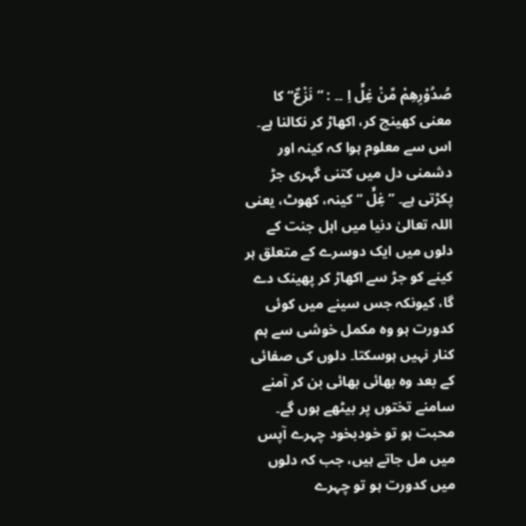صُدُوْرِهِمْ مِّنْ غِلٍّ اِ ۔۔ : ” نَزْعٌ“ کا معنی کھینچ کر، اکھاڑ کر نکالنا ہے۔ اس سے معلوم ہوا کہ کینہ اور دشمنی دل میں کتنی گہری جڑ پکڑتی ہے۔ ” غِلٍّ “ کینہ، کھوٹ، یعنی اللہ تعالیٰ دنیا میں اہل جنت کے دلوں میں ایک دوسرے کے متعلق ہر کینے کو جڑ سے اکھاڑ کر پھینک دے گا، کیونکہ جس سینے میں کوئی کدورت ہو وہ مکمل خوشی سے ہم کنار نہیں ہوسکتا۔ دلوں کی صفائی کے بعد وہ بھائی بھائی بن کر آمنے سامنے تختوں پر بیٹھے ہوں گے۔ محبت ہو تو خودبخود چہرے آپس میں مل جاتے ہیں، جب کہ دلوں میں کدورت ہو تو چہرے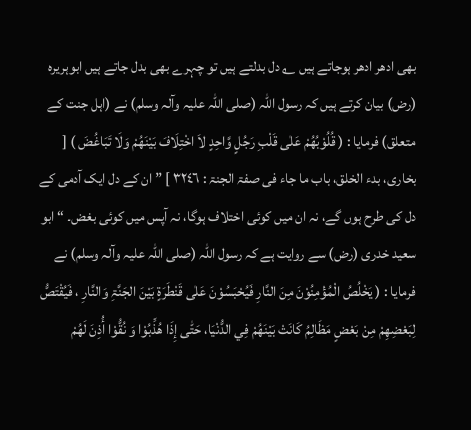بھی ادھر ادھر ہوجاتے ہیں ؂ دل بدلتے ہیں تو چہرے بھی بدل جاتے ہیں ابوہریرہ (رض) بیان کرتے ہیں کہ رسول اللہ (صلی اللہ علیہ وآلہ وسلم) نے (اہل جنت کے متعلق) فرمایا : ( قُلُوْبُھُمْ عَلٰی قَلْبِ رَجُلٍ وَّاحِدٍ لاَ اخْتِلَافَ بَیْنَھُمْ وَلَا تَبَاغُضَ ) [ بخاری، بدء الخلق، باب ما جاء فی صفۃ الجنۃ : ٣٢٤٦ ] ” ان کے دل ایک آدمی کے دل کی طرح ہوں گے، نہ ان میں کوئی اختلاف ہوگا، نہ آپس میں کوئی بغض۔ “ ابو سعید خدری (رض) سے روایت ہے کہ رسول اللہ (صلی اللہ علیہ وآلہ وسلم) نے فرمایا : ( یَخْلُصُ الْمُؤْمِنُوْنَ مِنَ النَّارِ فَیُحْبَسُوْنَ عَلٰی قَنْطَرَۃٍ بَیْنَ الجَنَّۃِ وَالنَّارِ ، فَیُقْتَصُّ لِبَعْضِھِمْ مِنْ بَعْضٍ مَظَالِمُ کَانَتْ بَیْنَھُمْ فِي الدُّنْیَا، حَتّٰی إِذَا ھُذِّبُوْا وَ نُقُّوْا أُذِنَ لَھُمْ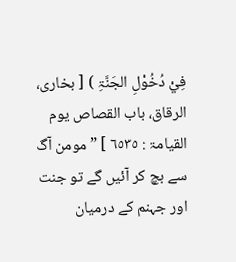فِيْ دُخُوْلِ الجَنَّۃِ ) [ بخاری، الرقاق، باب القصاص یوم القیامۃ : ٦٥٣٥ ] ” مومن آگ سے بچ کر آئیں گے تو جنت اور جہنم کے درمیان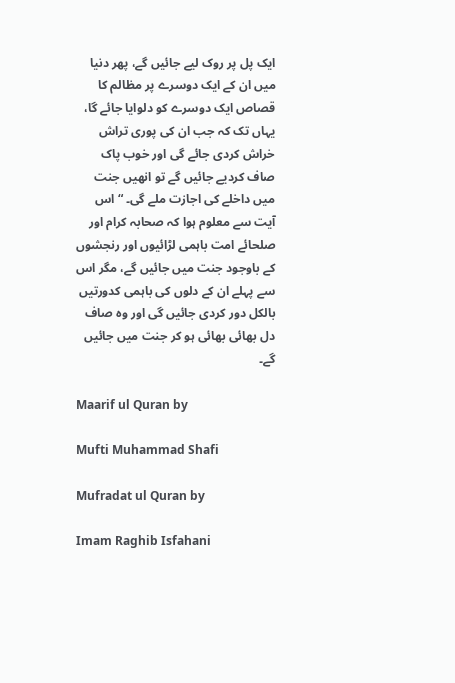ایک پل پر روک لیے جائیں گے، پھر دنیا میں ان کے ایک دوسرے پر مظالم کا قصاص ایک دوسرے کو دلوایا جائے گا، یہاں تک کہ جب ان کی پوری تراش خراش کردی جائے گی اور خوب پاک صاف کردیے جائیں گے تو انھیں جنت میں داخلے کی اجازت ملے گی۔ “ اس آیت سے معلوم ہوا کہ صحابہ کرام اور صلحائے امت باہمی لڑائیوں اور رنجشوں کے باوجود جنت میں جائیں گے، مگر اس سے پہلے ان کے دلوں کی باہمی کدورتیں بالکل دور کردی جائیں گی اور وہ صاف دل بھائی بھائی ہو کر جنت میں جائیں گے۔

Maarif ul Quran by

Mufti Muhammad Shafi

Mufradat ul Quran by

Imam Raghib Isfahani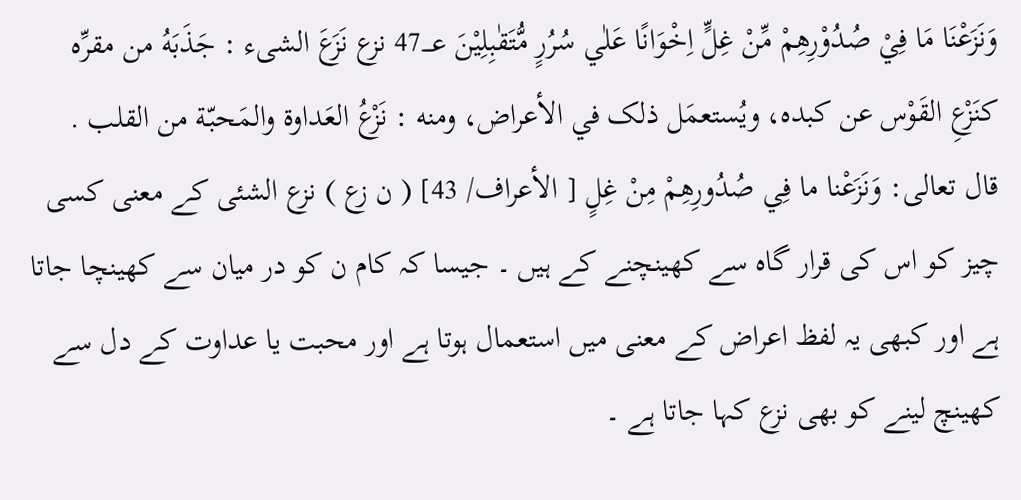وَنَزَعْنَا مَا فِيْ صُدُوْرِهِمْ مِّنْ غِلٍّ اِخْوَانًا عَلٰي سُرُرٍ مُّتَقٰبِلِيْنَ 47؀ نزع نَزَعَ الشیء : جَذَبَهُ من مقرِّه كنَزْعِ القَوْس عن کبده، ويُستعمَل ذلک في الأعراض، ومنه : نَزْعُ العَداوة والمَحبّة من القلب . قال تعالی: وَنَزَعْنا ما فِي صُدُورِهِمْ مِنْ غِلٍ [ الأعراف/ 43] ( ن زع ) نزع الشئی کے معنی کسی چیز کو اس کی قرار گاہ سے کھینچنے کے ہیں ۔ جیسا کہ کام ن کو در میان سے کھینچا جاتا ہے اور کبھی یہ لفظ اعراض کے معنی میں استعمال ہوتا ہے اور محبت یا عداوت کے دل سے کھینچ لینے کو بھی نزع کہا جاتا ہے ۔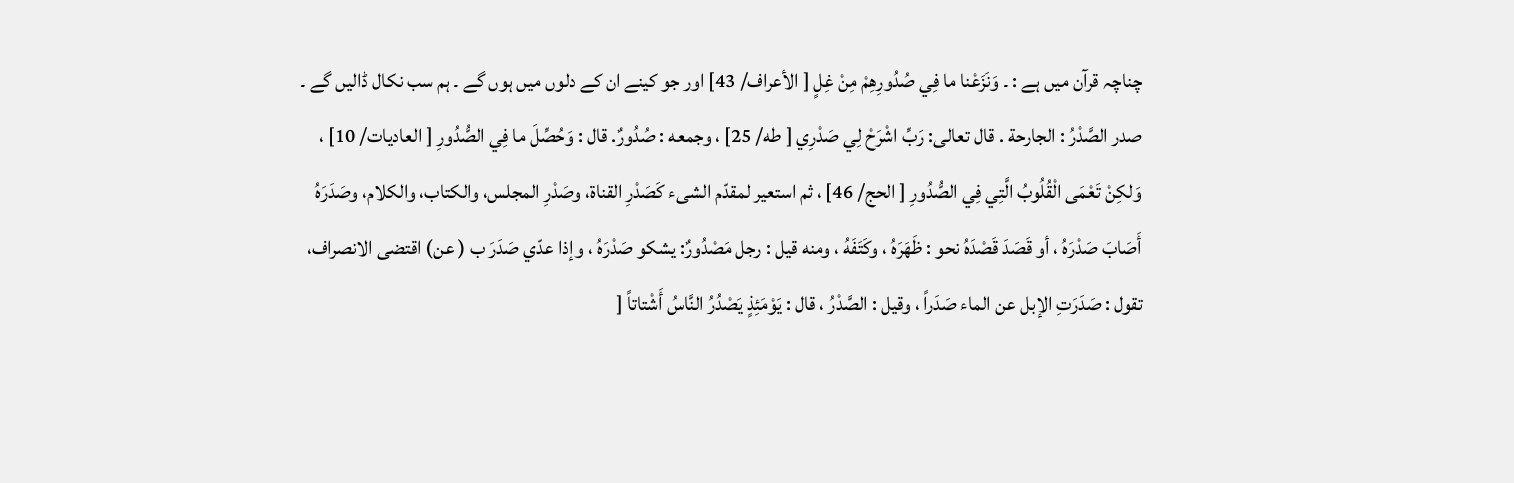چناچہ قرآن میں ہے : ۔ وَنَزَعْنا ما فِي صُدُورِهِمْ مِنْ غِلٍ [ الأعراف/ 43] اور جو کینے ان کے دلوں میں ہوں گے ۔ ہم سب نکال ڈالیں گے ۔ صدر الصَّدْرُ : الجارحة . قال تعالی: رَبِّ اشْرَحْ لِي صَدْرِي [ طه/ 25] ، وجمعه : صُدُورٌ. قال : وَحُصِّلَ ما فِي الصُّدُورِ [ العادیات/ 10] ، وَلكِنْ تَعْمَى الْقُلُوبُ الَّتِي فِي الصُّدُورِ [ الحج/ 46] ، ثم استعیر لمقدّم الشیء كَصَدْرِ القناة، وصَدْرِ المجلس، والکتاب، والکلام، وصَدَرَهُ أَصَابَ صَدْرَهُ ، أو قَصَدَ قَصْدَهُ نحو : ظَهَرَهُ ، وكَتَفَهُ ، ومنه قيل : رجل مَصْدُورٌ: يشكو صَدْرَهُ ، وإذا عدّي صَدَرَ ب ( عن) اقتضی الانصراف، تقول : صَدَرَتِ الإبل عن الماء صَدَراً ، وقیل : الصَّدْرُ ، قال : يَوْمَئِذٍ يَصْدُرُ النَّاسُ أَشْتاتاً [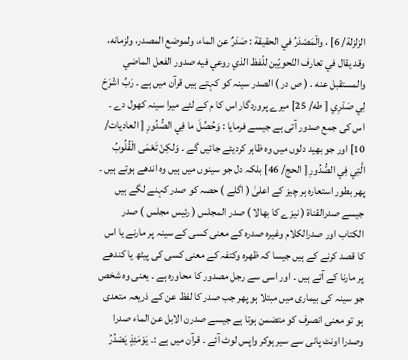الزلزلة/ 6] ، والْمَصْدَرُ في الحقیقة : صَدَرٌ عن الماء، ولموضع المصدر، ولزمانه، وقد يقال في تعارف النّحويّين للّفظ الذي روعي فيه صدور الفعل الماضي والمستقبل عنه . ( ص در ) الصدر سینہ کو کہتے ہیں قرآن میں ہے ۔ رَبِّ اشْرَحْ لِي صَدْرِي [ طه/ 25] میرے پروردگار اس کا م کے لئے میرا سینہ کھول دے ۔ اس کی جمع صدور آتی ہے جیسے فرمایا : وَحُصِّلَ ما فِي الصُّدُورِ [ العادیات/ 10] اور جو بھید دلوں میں وہ ظاہر کردیئے جائیں گے ۔ وَلكِنْ تَعْمَى الْقُلُوبُ الَّتِي فِي الصُّدُورِ [ الحج/ 46] بلکہ دل جو سینوں میں ہیں وہ اندھے ہوتے ہیں ۔ پھر بطور استعارہ ہر چیز کے اعلیٰ ( اگلے ) حصہ کو صدر کہنے لگے ہیں جیسے صدرالقناۃ ( نیزے کا بھالا ) صدر المجلس ( رئیس مجلس ) صدر الکتاب اور صدرالکلام وغیرہ صدرہ کے معنی کسی کے سینہ پر مارنے یا اس کا قصد کرنے کے ہیں جیسا کہ ظھرہ وکتفہ کے معنی کسی کی پیٹھ یا کندھے پر مارنا کے آتے ہیں ۔ اور اسی سے رجل مصدور کا محاورہ ہے ۔ یعنی وہ شخص جو سینہ کی بیماری میں مبتلا ہو پھر جب صدر کا لفظ عن کے ذریعہ متعدی ہو تو معنی انصرف کو متضمن ہوتا ہے جیسے صدرن الابل عن الماء صدرا وصدرا اونٹ پانی سے سیر ہوکر واپس لوٹ آئے ۔ قرآن میں ہے :۔ يَوْمَئِذٍ يَصْدُرُ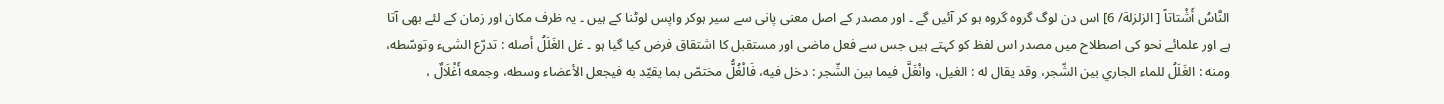النَّاسُ أَشْتاتاً [ الزلزلة/ 6] اس دن لوگ گروہ گروہ ہو کر آئیں گے ۔ اور مصدر کے اصل معنی پانی سے سیر ہوکر واپس لوٹنا کے ہیں ۔ یہ ظرف مکان اور زمان کے لئے بھی آتا ہے اور علمائے نحو کی اصطلاح میں مصدر اس لفظ کو کہتے ہیں جس سے فعل ماضی اور مستقبل کا اشتقاق فرض کیا گیا ہو ۔ غل الغَلَلُ أصله : تدرّع الشیء وتوسّطه، ومنه : الغَلَلُ للماء الجاري بين الشّجر، وقد يقال له : الغیل، وانْغَلَّ فيما بين الشّجر : دخل فيه، فَالْغُلُّ مختصّ بما يقيّد به فيجعل الأعضاء وسطه، وجمعه أَغْلَالٌ ،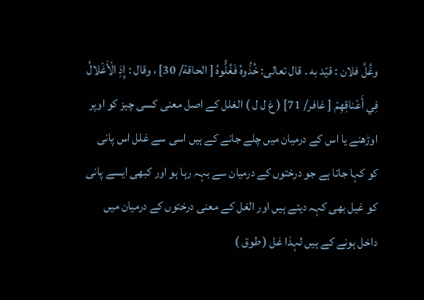وغُلَّ فلان : قيّد به . قال تعالی: خُذُوهُ فَغُلُّوهُ [ الحاقة/ 30] ، وقال : إِذِ الْأَغْلالُ فِي أَعْناقِهِمْ [ غافر/ 71] ( غ ل ل ) الغلل کے اصل معنی کسی چیز کو اوپر اوڑھنے یا اس کے درمیان میں چلے جانے کے ہیں اسی سے غلل اس پانی کو کہا جاتا ہے جو درختوں کے درمیان سے بہہ رہا ہو اور کبھی ایسے پانی کو غیل بھی کہہ دیتے ہیں اور الغل کے معنی درختوں کے درمیان میں داخل ہونے کے ہیں لہذا غل ( طوق )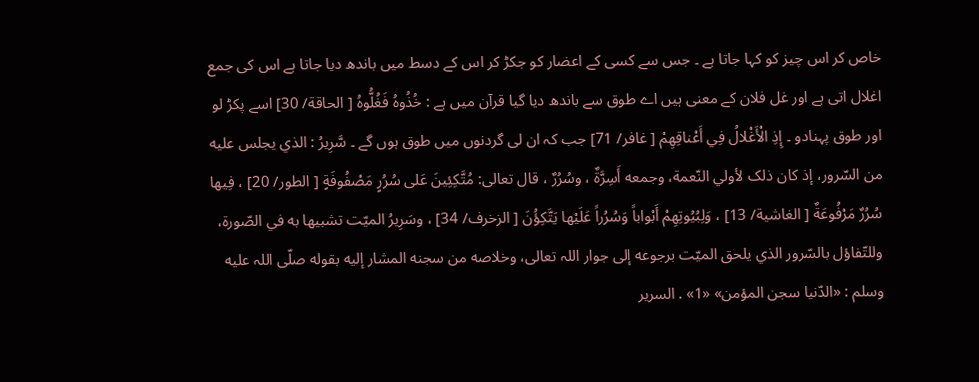خاص کر اس چیز کو کہا جاتا ہے ۔ جس سے کسی کے اعضار کو جکڑ کر اس کے دسط میں باندھ دیا جاتا ہے اس کی جمع اغلال اتی ہے اور غل فلان کے معنی ہیں اے طوق سے باندھ دیا گیا قرآن میں ہے : خُذُوهُ فَغُلُّوهُ [ الحاقة/ 30] اسے پکڑ لو اور طوق پہنادو ۔ إِذِ الْأَغْلالُ فِي أَعْناقِهِمْ [ غافر/ 71] جب کہ ان لی گردنوں میں طوق ہوں گے ۔ سَّرِيرُ : الذي يجلس عليه من السّرور، إذ کان ذلک لأولي النّعمة، وجمعه أَسِرَّةٌ ، وسُرُرٌ ، قال تعالی: مُتَّكِئِينَ عَلى سُرُرٍ مَصْفُوفَةٍ [ الطور/ 20] ، فِيها سُرُرٌ مَرْفُوعَةٌ [ الغاشية/ 13] ، وَلِبُيُوتِهِمْ أَبْواباً وَسُرُراً عَلَيْها يَتَّكِؤُنَ [ الزخرف/ 34] ، وسَرِيرُ الميّت تشبيها به في الصّورة، وللتّفاؤل بالسّرور الذي يلحق الميّت برجوعه إلى جوار اللہ تعالی، وخلاصه من سجنه المشار إليه بقوله صلّى اللہ عليه وسلم : «الدّنيا سجن المؤمن» «1» . السریر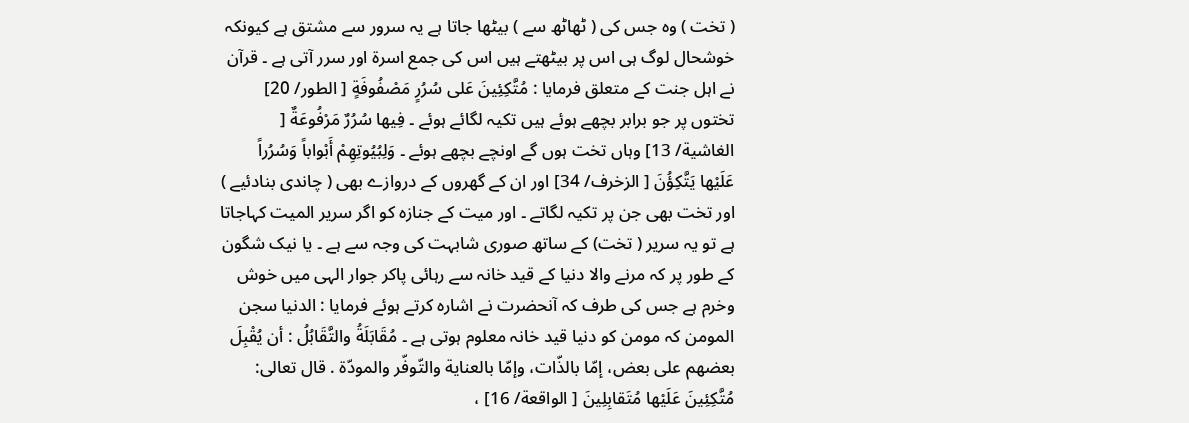( تخت ) وہ جس کی ( ٹھاٹھ سے ) بیٹھا جاتا ہے یہ سرور سے مشتق ہے کیونکہ خوشحال لوگ ہی اس پر بیٹھتے ہیں اس کی جمع اسرۃ اور سرر آتی ہے ۔ قرآن نے اہل جنت کے متعلق فرمایا : مُتَّكِئِينَ عَلى سُرُرٍ مَصْفُوفَةٍ [ الطور/ 20] تختوں پر جو برابر بچھے ہوئے ہیں تکیہ لگائے ہوئے ۔ فِيها سُرُرٌ مَرْفُوعَةٌ [ الغاشية/ 13] وہاں تخت ہوں گے اونچے بچھے ہوئے ۔ وَلِبُيُوتِهِمْ أَبْواباً وَسُرُراً عَلَيْها يَتَّكِؤُنَ [ الزخرف/ 34] اور ان کے گھروں کے دروازے بھی ( چاندی بنادئیے ) اور تخت بھی جن پر تکیہ لگاتے ۔ اور میت کے جنازہ کو اگر سریر المیت کہاجاتا ہے تو یہ سریر ( تخت) کے ساتھ صوری شابہت کی وجہ سے ہے ۔ یا نیک شگون کے طور پر کہ مرنے والا دنیا کے قید خانہ سے رہائی پاکر جوار الہی میں خوش وخرم ہے جس کی طرف کہ آنحضرت نے اشارہ کرتے ہوئے فرمایا : الدنیا سجن المومن کہ مومن کو دنیا قید خانہ معلوم ہوتی ہے ۔ مُقَابَلَةُ والتَّقَابُلُ : أن يُقْبِلَ بعضهم علی بعض، إمّا بالذّات، وإمّا بالعناية والتّوفّر والمودّة . قال تعالی: مُتَّكِئِينَ عَلَيْها مُتَقابِلِينَ [ الواقعة/ 16] ،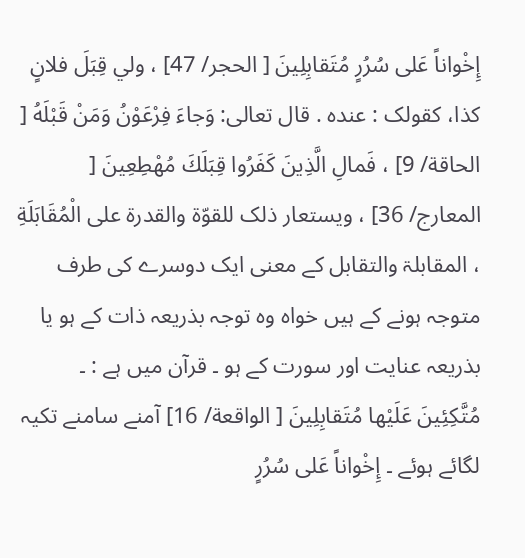إِخْواناً عَلى سُرُرٍ مُتَقابِلِينَ [ الحجر/ 47] ، ولي قِبَلَ فلانٍ كذا، کقولک : عنده . قال تعالی: وَجاءَ فِرْعَوْنُ وَمَنْ قَبْلَهُ [ الحاقة/ 9] ، فَمالِ الَّذِينَ كَفَرُوا قِبَلَكَ مُهْطِعِينَ [ المعارج/ 36] ، ويستعار ذلک للقوّة والقدرة علی الْمُقَابَلَةِ ، المقابلۃ والتقابل کے معنی ایک دوسرے کی طرف متوجہ ہونے کے ہیں خواہ وہ توجہ بذریعہ ذات کے ہو یا بذریعہ عنایت اور سورت کے ہو ۔ قرآن میں ہے : ۔ مُتَّكِئِينَ عَلَيْها مُتَقابِلِينَ [ الواقعة/ 16] آمنے سامنے تکیہ لگائے ہوئے ۔ إِخْواناً عَلى سُرُرٍ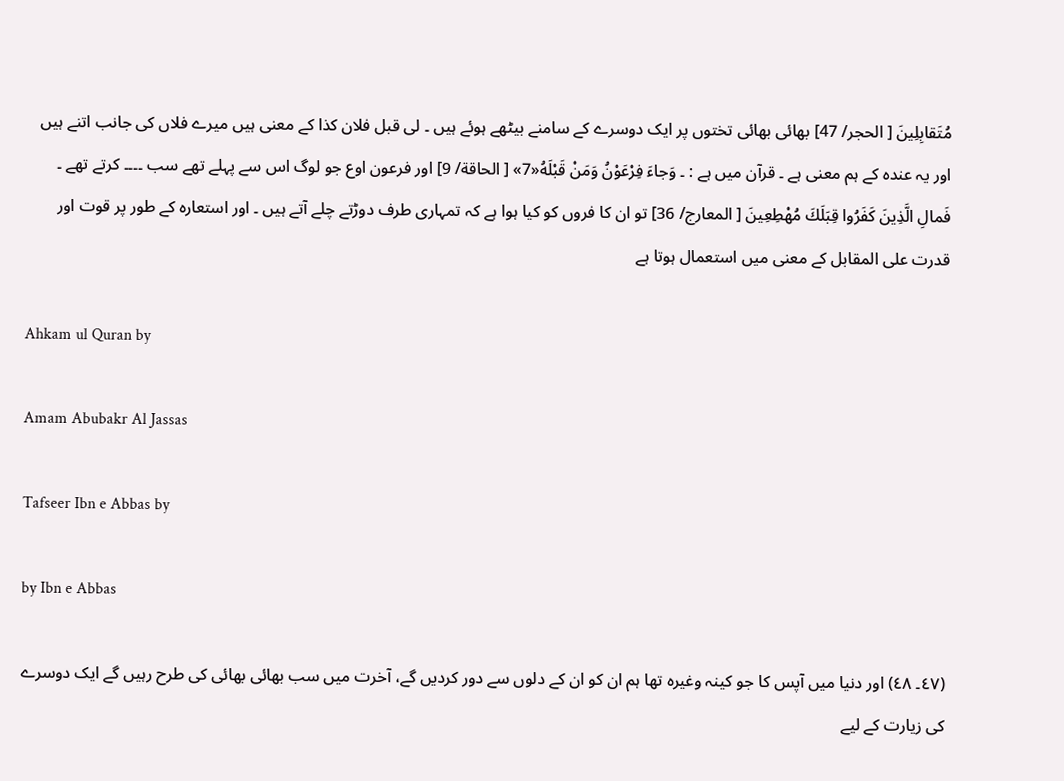مُتَقابِلِينَ [ الحجر/ 47] بھائی بھائی تختوں پر ایک دوسرے کے سامنے بیٹھے ہوئے ہیں ۔ لی قبل فلان کذا کے معنی ہیں میرے فلاں کی جانب اتنے ہیں اور یہ عندہ کے ہم معنی ہے ۔ قرآن میں ہے : ۔ وَجاءَ فِرْعَوْنُ وَمَنْ قَبْلَهُ«7» [ الحاقة/ 9] اور فرعون اوع جو لوگ اس سے پہلے تھے سب ۔۔۔۔ کرتے تھے ۔ فَمالِ الَّذِينَ كَفَرُوا قِبَلَكَ مُهْطِعِينَ [ المعارج/ 36] تو ان کا فروں کو کیا ہوا ہے کہ تمہاری طرف دوڑتے چلے آتے ہیں ۔ اور استعارہ کے طور پر قوت اور قدرت علی المقابل کے معنی میں استعمال ہوتا ہے

Ahkam ul Quran by

Amam Abubakr Al Jassas

Tafseer Ibn e Abbas by

by Ibn e Abbas

(٤٧۔ ٤٨) اور دنیا میں آپس کا جو کینہ وغیرہ تھا ہم ان کو ان کے دلوں سے دور کردیں گے، آخرت میں سب بھائی بھائی کی طرح رہیں گے ایک دوسرے کی زیارت کے لیے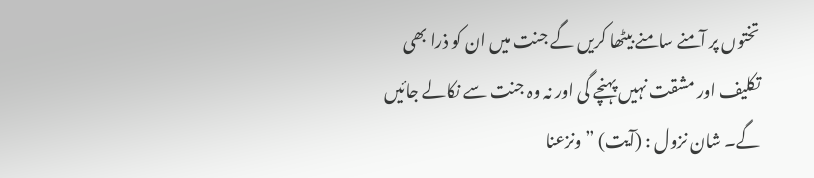تختوں پر آمنے سامنے بیٹھا کریں گے جنت میں ان کو ذرا بھی تکلیف اور مشقت نہیں پہنچے گی اور نہ وہ جنت سے نکالے جائیں گے۔ شان نزول : (آیت) ” ونزعنا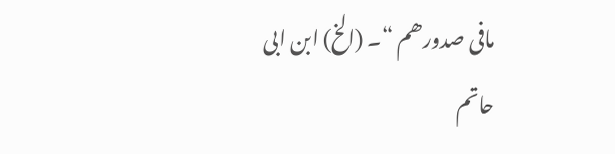مافی صدورھم “۔ (الخ) ابن ابی حاتم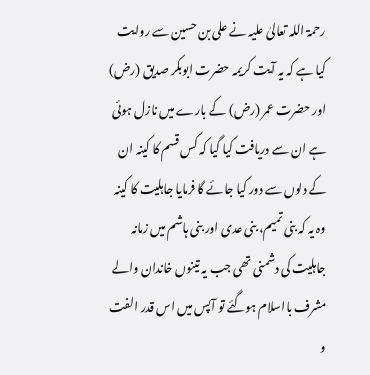رحمۃ اللہ تعالیٰ علیہ نے علی بن حسین سے روایت کیا ہے کہ یہ آیت کریمہ حضرت ابوبکر صدیق (رض) اور حضرت عمر (رض) کے بارے میں نازل ہوئی ہے ان سے دریافت کیا گیا کہ کس قسم کا کینہ ان کے دلوں سے دور کیا جائے گا فرمایا جاہلیت کا کینہ وہ یہ کہ بنی تمیم، بنی عدی اور بنی ہاشم میں زمانہ جاہلیت کی دشمنی تھی جب یہ تینوں خاندان والے مشرف بااسلام ہوگئے تو آپس میں اس قدر الفت و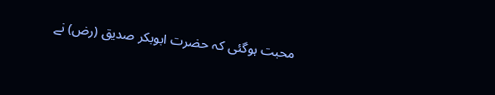محبت ہوگئی کہ حضرت ابوبکر صدیق (رض) نے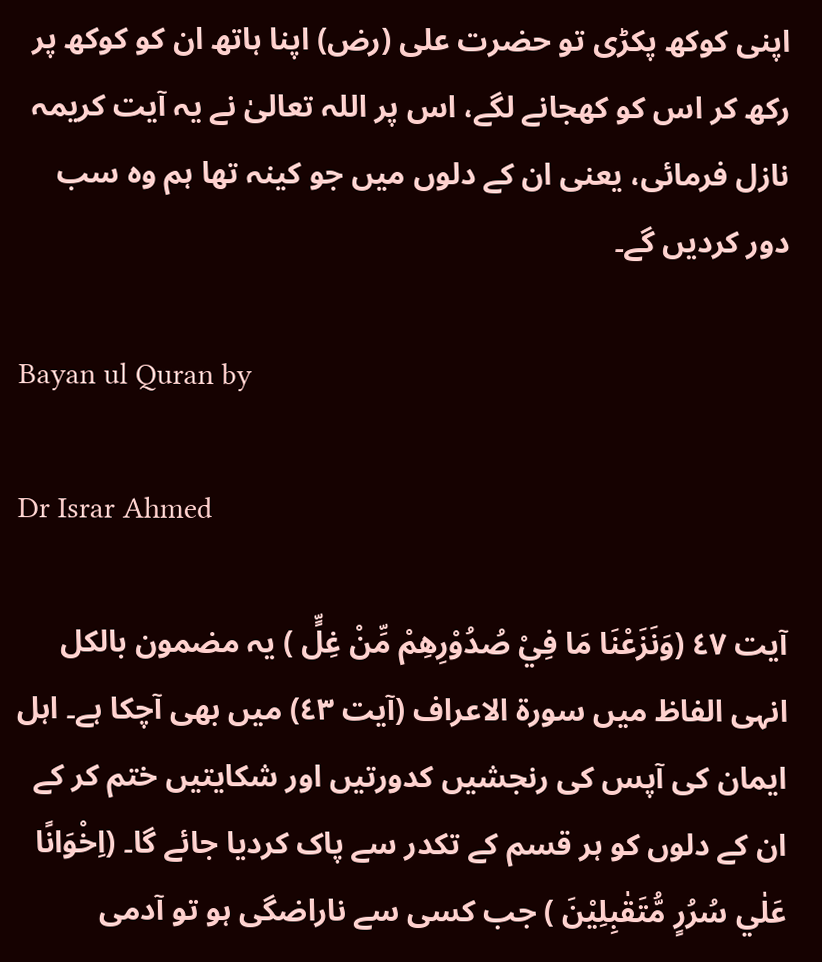اپنی کوکھ پکڑی تو حضرت علی (رض) اپنا ہاتھ ان کو کوکھ پر رکھ کر اس کو کھجانے لگے، اس پر اللہ تعالیٰ نے یہ آیت کریمہ نازل فرمائی، یعنی ان کے دلوں میں جو کینہ تھا ہم وہ سب دور کردیں گے۔

Bayan ul Quran by

Dr Israr Ahmed

آیت ٤٧ (وَنَزَعْنَا مَا فِيْ صُدُوْرِهِمْ مِّنْ غِلٍّ ) یہ مضمون بالکل انہی الفاظ میں سورة الاعراف (آیت ٤٣) میں بھی آچکا ہے۔ اہل ایمان کی آپس کی رنجشیں کدورتیں اور شکایتیں ختم کر کے ان کے دلوں کو ہر قسم کے تکدر سے پاک کردیا جائے گا۔ (اِخْوَانًا عَلٰي سُرُرٍ مُّتَقٰبِلِيْنَ ) جب کسی سے ناراضگی ہو تو آدمی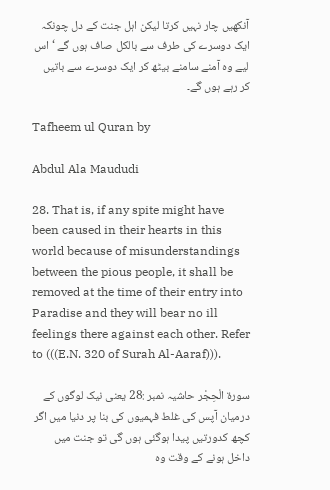آنکھیں چار نہیں کرتا لیکن اہل جنت کے دل چونکہ ایک دوسرے کی طرف سے بالکل صاف ہوں گے ‘ اس لیے وہ آمنے سامنے بیٹھ کر ایک دوسرے سے باتیں کر رہے ہوں گے۔

Tafheem ul Quran by

Abdul Ala Maududi

28. That is, if any spite might have been caused in their hearts in this world because of misunderstandings between the pious people, it shall be removed at the time of their entry into Paradise and they will bear no ill feelings there against each other. Refer to (((E.N. 320 of Surah Al-Aaraf))).

سورة الْحِجْر حاشیہ نمبر :28 یعنی نیک لوگوں کے درمیان آپس کی غلط فہمیوں کی بنا پر دنیا میں اگر کچھ کدورتیں پیدا ہوگئی ہوں گی تو جنت میں داخل ہونے کے وقت وہ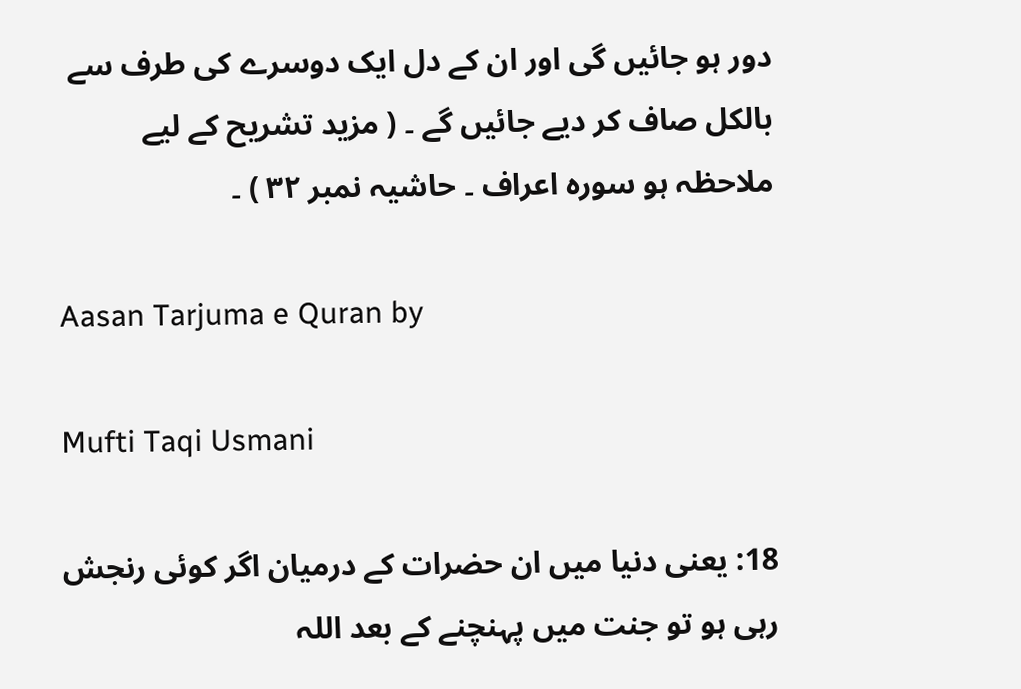دور ہو جائیں گی اور ان کے دل ایک دوسرے کی طرف سے بالکل صاف کر دیے جائیں گے ۔ ( مزید تشریح کے لیے ملاحظہ ہو سورہ اعراف ۔ حاشیہ نمبر ۳۲ ) ۔

Aasan Tarjuma e Quran by

Mufti Taqi Usmani

18: یعنی دنیا میں ان حضرات کے درمیان اگر کوئی رنجش رہی ہو تو جنت میں پہنچنے کے بعد اللہ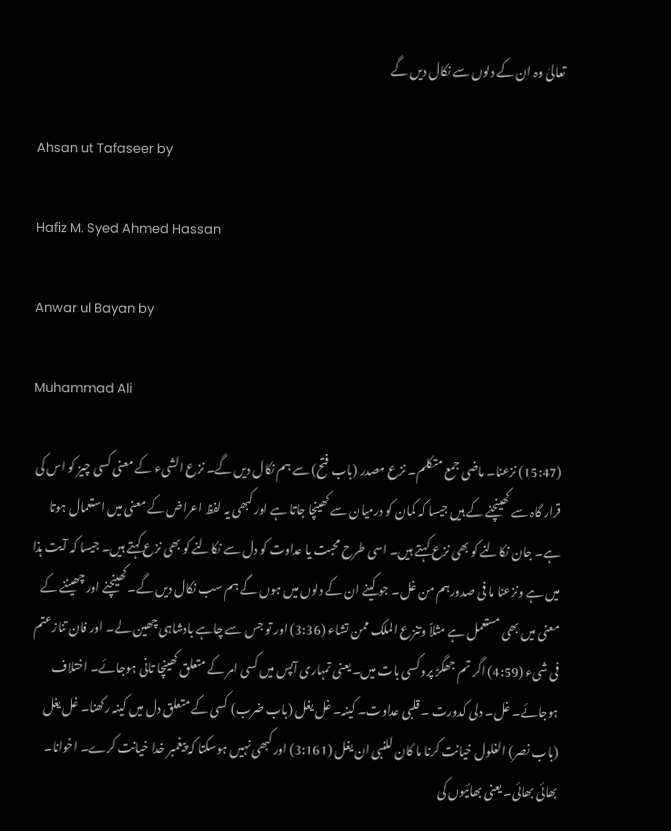تعالیٰ وہ ان کے دلوں سے نکال دیں گے

Ahsan ut Tafaseer by

Hafiz M. Syed Ahmed Hassan

Anwar ul Bayan by

Muhammad Ali

(15:47) نزعنا۔ ماضی جمع متکلم۔ نزع مصدر (باب فتح) سے ہم نکال دیں گے۔ نزع الشیء کے معنی کسی چیز کو اس کی قرار گاہ سے کھینچنے کے ہیں جیسا کہ کمان کو درمیان سے کھینچا جاتا ہے اور کبھی یہ لفظ اعراض کے معنی میں استعمال ہوتا ہے۔ جان نکالنے کو بھی نزع کہتے ہیں۔ اسی طرح محبت یا عداوت کو دل سے نکالنے کو بھی نزع کہتے ہیں۔ جیسا کہ آیت ہذا میں ہے ونزعنا ما فی صدورہم من غل۔ جو کینے ان کے دلوں میں ہوں گے ہم سب نکال دیں گے۔ کھینچنے اور چھیننے کے معنی میں بھی مستعمل ہے مثلاً وتنزع الملک ممن تشاء (3:36) اور تو جس سے چاہے بادشاہی چھین لے۔ اور فان تنازعتم فی شیء (4:59) اگر تم جھگڑ پرو کسی بات میں۔ یعنی تمہاری آپس میں کسی امر کے متعلق کھینچا تانی ہوجائے۔ اختلاف ہوجائے۔ غل۔ دلی کدورت ۔ قلبی عداوت۔ کینہ۔ غل یغل (باب ضرب) کسی کے متعلق دل میں کینہ رکھنا۔ غل یغل (باب نصر) الغلول خیانت کرنا ما کان للنبی ان یغل (3:161) اور کبھی نہیں ہوسکتا کہ پیغمبر خدا خیانت کرے۔ اخوانا۔ بھائی بھائی۔ یعنی بھائیوں کی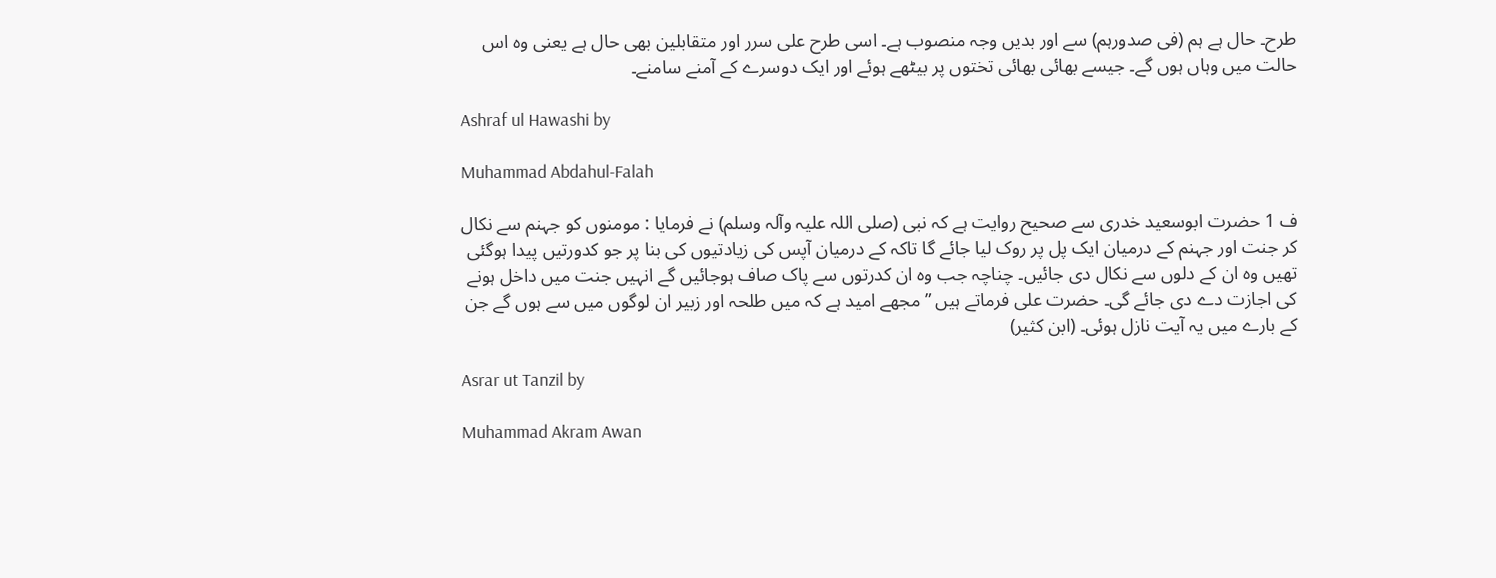طرح۔ حال ہے ہم (فی صدورہم) سے اور بدیں وجہ منصوب ہے۔ اسی طرح علی سرر اور متقابلین بھی حال ہے یعنی وہ اس حالت میں وہاں ہوں گے۔ جیسے بھائی بھائی تختوں پر بیٹھے ہوئے اور ایک دوسرے کے آمنے سامنے۔

Ashraf ul Hawashi by

Muhammad Abdahul-Falah

ف 1 حضرت ابوسعید خدری سے صحیح روایت ہے کہ نبی (صلی اللہ علیہ وآلہ وسلم) نے فرمایا : مومنوں کو جہنم سے نکال کر جنت اور جہنم کے درمیان ایک پل پر روک لیا جائے گا تاکہ کے درمیان آپس کی زیادتیوں کی بنا پر جو کدورتیں پیدا ہوگئی تھیں وہ ان کے دلوں سے نکال دی جائیں۔ چناچہ جب وہ ان کدرتوں سے پاک صاف ہوجائیں گے انہیں جنت میں داخل ہونے کی اجازت دے دی جائے گی۔ حضرت علی فرماتے ہیں ” مجھے امید ہے کہ میں طلحہ اور زبیر ان لوگوں میں سے ہوں گے جن کے بارے میں یہ آیت نازل ہوئی۔ (ابن کثیر)

Asrar ut Tanzil by

Muhammad Akram Awan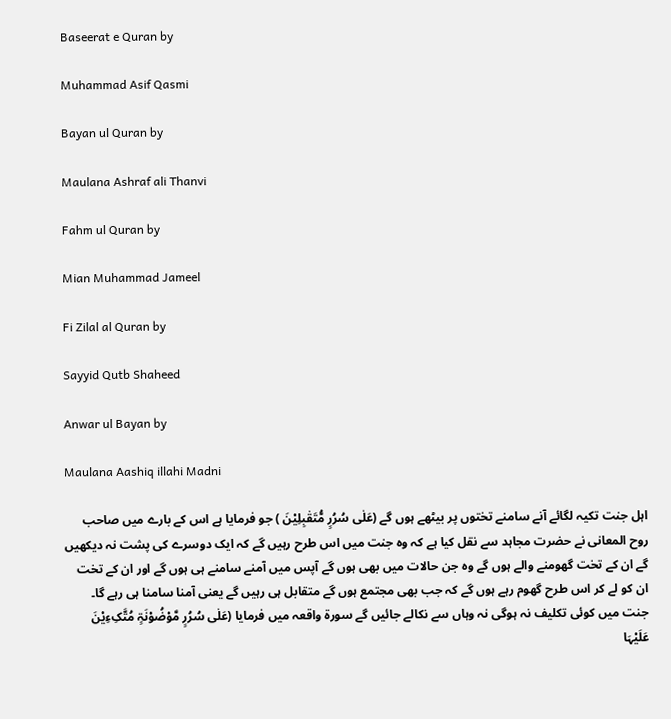Baseerat e Quran by

Muhammad Asif Qasmi

Bayan ul Quran by

Maulana Ashraf ali Thanvi

Fahm ul Quran by

Mian Muhammad Jameel

Fi Zilal al Quran by

Sayyid Qutb Shaheed

Anwar ul Bayan by

Maulana Aashiq illahi Madni

اہل جنت تکیہ لگائے آنے سامنے تختوں پر بیٹھے ہوں گے (عَلٰی سُرُرٍ مُّتَقٰبِلِیْنَ ) جو فرمایا ہے اس کے بارے میں صاحب روح المعانی نے حضرت مجاہد سے نقل کیا ہے کہ وہ جنت میں اس طرح رہیں گے کہ ایک دوسرے کی پشت نہ دیکھیں گے ان کے تخت گھومنے والے ہوں گے وہ جن حالات میں بھی ہوں گے آپس میں آمنے سامنے ہی ہوں گے اور ان کے تخت ان کو لے کر اس طرح گھوم رہے ہوں گے کہ جب بھی مجتمع ہوں گے متقابل ہی رہیں گے یعنی آمنا سامنا ہی رہے گا۔ جنت میں کوئی تکلیف نہ ہوگی نہ وہاں سے نکالے جائیں گے سورة واقعہ میں فرمایا (عَلٰی سُرُرٍ مَّوْضُوْنَۃٍ مُتَّکِءِیْنَ عَلَیْہَا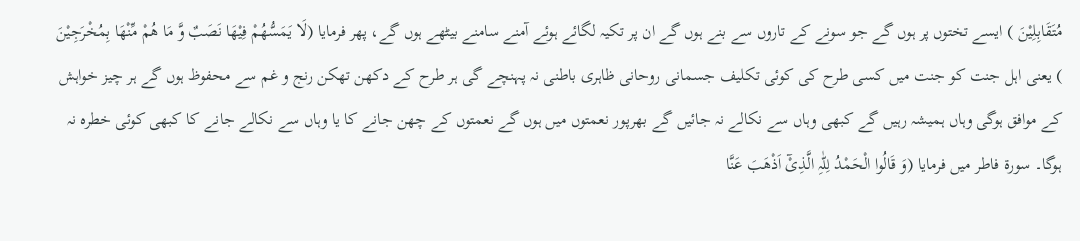مُتَقَابِلِیْنَ ) ایسے تختوں پر ہوں گے جو سونے کے تاروں سے بنے ہوں گے ان پر تکیہ لگائے ہوئے آمنے سامنے بیٹھے ہوں گے، پھر فرمایا (لَا یَمَسُّھُمْ فِیْھَا نَصَبٌ وَّ مَا ھُمْ مِّنْھَا بِمُخْرَجِیْنَ ) یعنی اہل جنت کو جنت میں کسی طرح کی کوئی تکلیف جسمانی روحانی ظاہری باطنی نہ پہنچے گی ہر طرح کے دکھن تھکن رنج و غم سے محفوظ ہوں گے ہر چیز خواہش کے موافق ہوگی وہاں ہمیشہ رہیں گے کبھی وہاں سے نکالے نہ جائیں گے بھرپور نعمتوں میں ہوں گے نعمتوں کے چھن جانے کا یا وہاں سے نکالے جانے کا کبھی کوئی خطرہ نہ ہوگا۔ سورة فاطر میں فرمایا (وَ قَالُوا الْحَمْدُ لِلّٰہِ الَّذِیْٓ اَذْھَبَ عَنَّا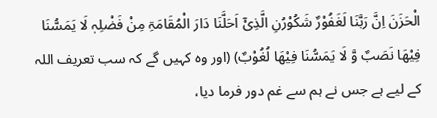الْحَزَنَ اِنَّ رَبَّنَا لَغَفُوْرٌ شَکُوْرُنِ الَّذِیْٓ اَحَلَّنَا دَارَ الْمُقَامَۃِ مِنْ فَضْلِہٖ لَا یَمَسُّنَا فِیْھَا نَصَبٌ وَّ لَا یَمَسُّنَا فِیْھَا لُغُوْبٌ) (اور وہ کہیں گے کہ سب تعریف اللہ کے لیے ہے جس نے ہم سے غم دور فرما دیا،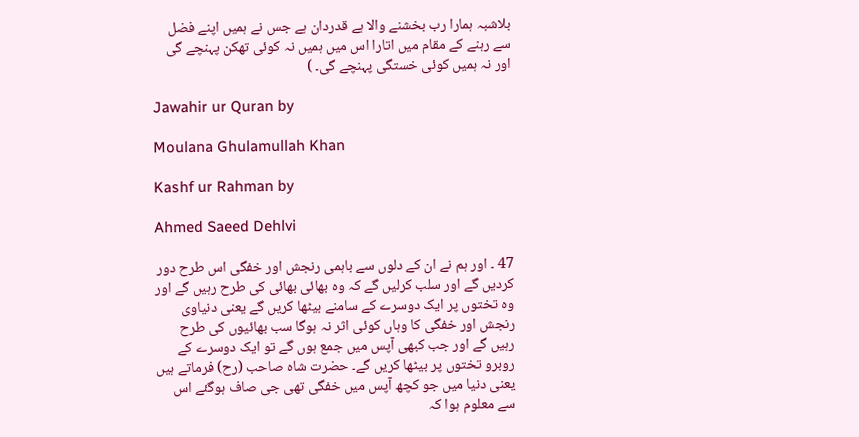بلاشبہ ہمارا رب بخشنے والا ہے قدردان ہے جس نے ہمیں اپنے فضل سے رہنے کے مقام میں اتارا اس میں ہمیں نہ کوئی تھکن پہنچے گی اور نہ ہمیں کوئی خستگی پہنچے گی۔ )

Jawahir ur Quran by

Moulana Ghulamullah Khan

Kashf ur Rahman by

Ahmed Saeed Dehlvi

47 ۔ اور ہم نے ان کے دلوں سے باہمی رنجش اور خفگی اس طرح دور کردیں گے اور سلب کرلیں گے کہ وہ بھائی بھائی کی طرح رہیں گے اور وہ تختوں پر ایک دوسرے کے سامنے بیٹھا کریں گے یعنی دنیاوی رنجش اور خفگی کا وہاں کوئی اثر نہ ہوگا سب بھائیوں کی طرح رہیں گے اور جب کبھی آپس میں جمع ہوں گے تو ایک دوسرے کے روبرو تختوں پر بیٹھا کریں گے۔ حضرت شاہ صاحب (رح) فرماتے ہیں یعنی دنیا میں جو کچھ آپس میں خفگی تھی جی صاف ہوگئے اس سے معلوم ہوا کہ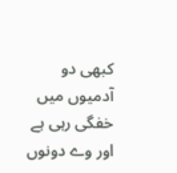کبھی دو آدمیوں میں خفگی رہی ہے اور وے دونوں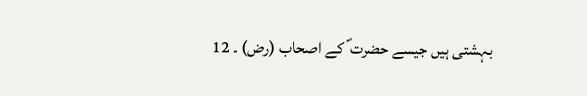بہشتی ہیں جیسے حضرت ؐ کے اصحاب (رض) ۔ 12